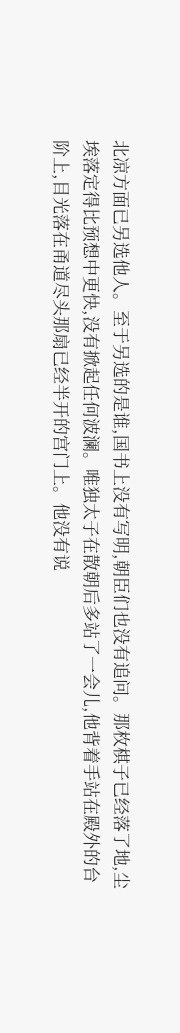北凉方面已另选他人。至于另选的是谁,国书上没有写明,朝臣们也没有追问。那枚棋子已经落了地,尘埃落定得比预想中更快,没有掀起任何波澜。唯独太子在散朝后多站了一会儿,他背着手站在殿外的台阶上,目光落在甬道尽头那扇已经半开的宫门上。他没有说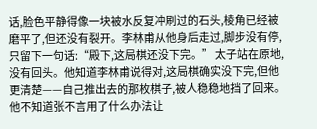话,脸色平静得像一块被水反复冲刷过的石头,棱角已经被磨平了,但还没有裂开。李林甫从他身后走过,脚步没有停,只留下一句话:“殿下,这局棋还没下完。” 太子站在原地,没有回头。他知道李林甫说得对,这局棋确实没下完,但他更清楚——自己推出去的那枚棋子,被人稳稳地挡了回来。他不知道张不言用了什么办法让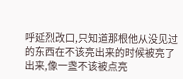呼延烈改口,只知道那根他从没见过的东西在不该亮出来的时候被亮了出来,像一盏不该被点亮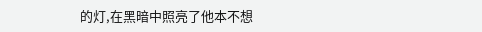的灯,在黑暗中照亮了他本不想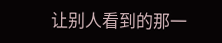让别人看到的那一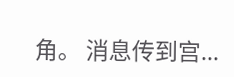角。 消息传到宫...